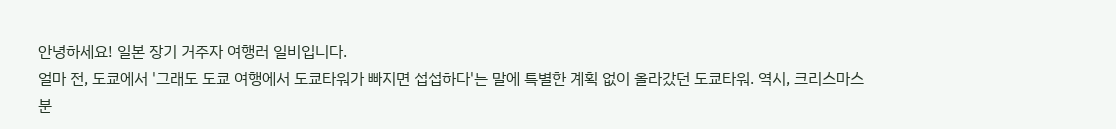안녕하세요! 일본 장기 거주자 여행러 일비입니다.
얼마 전, 도쿄에서 '그래도 도쿄 여행에서 도쿄타워가 빠지면 섭섭하다'는 말에 특별한 계획 없이 올라갔던 도쿄타워. 역시, 크리스마스 분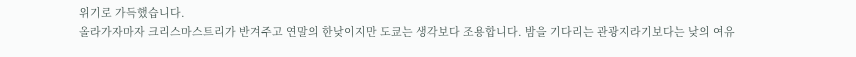위기로 가득했습니다.
올라가자마자 크리스마스트리가 반겨주고 연말의 한낮이지만 도쿄는 생각보다 조용합니다. 밤을 기다리는 관광지라기보다는 낮의 여유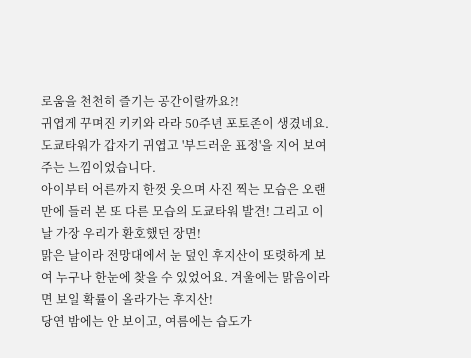로움을 천천히 즐기는 공간이랄까요?!
귀엽게 꾸며진 키키와 라라 50주년 포토존이 생겼네요. 도쿄타워가 갑자기 귀엽고 '부드러운 표정'을 지어 보여주는 느낌이었습니다.
아이부터 어른까지 한껏 웃으며 사진 찍는 모습은 오랜만에 들러 본 또 다른 모습의 도쿄타워 발견! 그리고 이날 가장 우리가 환호했던 장면!
맑은 날이라 전망대에서 눈 덮인 후지산이 또렷하게 보여 누구나 한눈에 찾을 수 있었어요. 겨울에는 맑음이라면 보일 확률이 올라가는 후지산!
당연 밤에는 안 보이고, 여름에는 습도가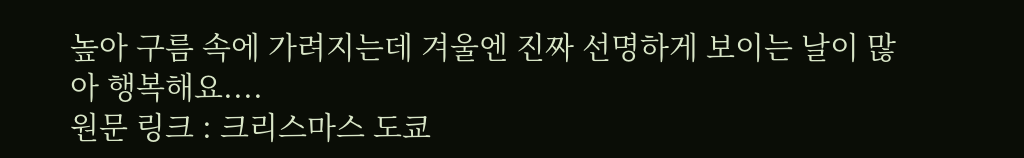높아 구름 속에 가려지는데 겨울엔 진짜 선명하게 보이는 날이 많아 행복해요....
원문 링크 : 크리스마스 도쿄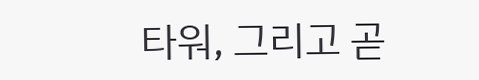타워, 그리고 곧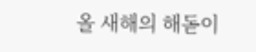올 새해의 해돋이